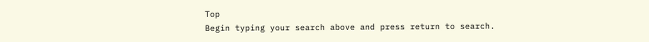Top
Begin typing your search above and press return to search.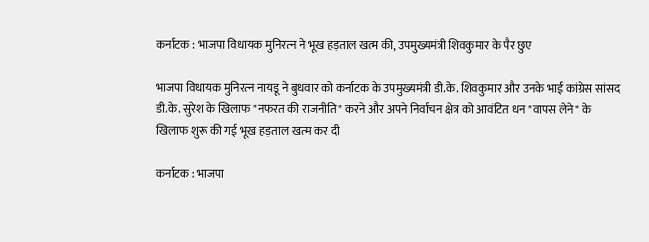कर्नाटक : भाजपा विधायक मुनिरत्‍न ने भूख हड़ताल खत्म की, उपमुख्यमंत्री शिवकुमार के पैर छुए

भाजपा विधायक मुनिरत्‍न नायडू ने बुधवार को कर्नाटक के उपमुख्यमंत्री डी.के. शिवकुमार और उनके भाई कांग्रेस सांसद डी.के. सुरेश के खिलाफ "नफरत की राजनीति" करने और अपने निर्वाचन क्षेत्र को आवंटित धन "वापस लेने" के खिलाफ शुरू की गई भूख हड़ताल खत्‍म कर दी

कर्नाटक : भाजपा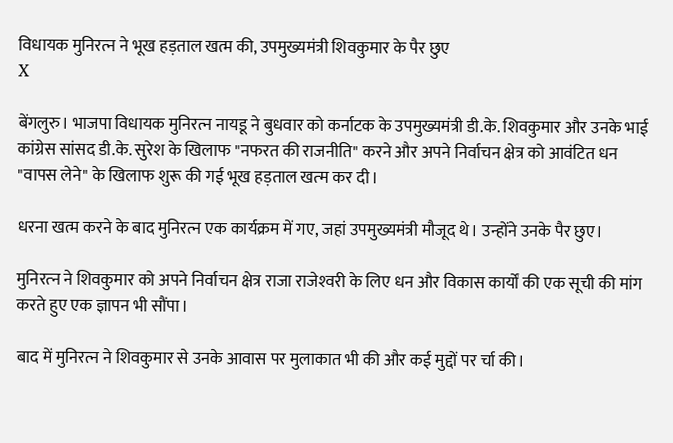विधायक मुनिरत्‍न ने भूख हड़ताल खत्म की, उपमुख्यमंत्री शिवकुमार के पैर छुए
X

बेंगलुरु। भाजपा विधायक मुनिरत्‍न नायडू ने बुधवार को कर्नाटक के उपमुख्यमंत्री डी.के. शिवकुमार और उनके भाई कांग्रेस सांसद डी.के. सुरेश के खिलाफ "नफरत की राजनीति" करने और अपने निर्वाचन क्षेत्र को आवंटित धन "वापस लेने" के खिलाफ शुरू की गई भूख हड़ताल खत्‍म कर दी।

धरना खत्म करने के बाद मुनिरत्‍न एक कार्यक्रम में गए, जहां उपमुख्यमंत्री मौजूद थे। उन्होंने उनके पैर छुए।

मुनिरत्‍न ने शिवकुमार को अपने निर्वाचन क्षेत्र राजा राजेश्‍वरी के लिए धन और विकास कार्यों की एक सूची की मांग करते हुए एक ज्ञापन भी सौंपा।

बाद में मुनिरत्‍न ने शिवकुमार से उनके आवास पर मुलाकात भी की और कई मुद्दों पर र्चा की।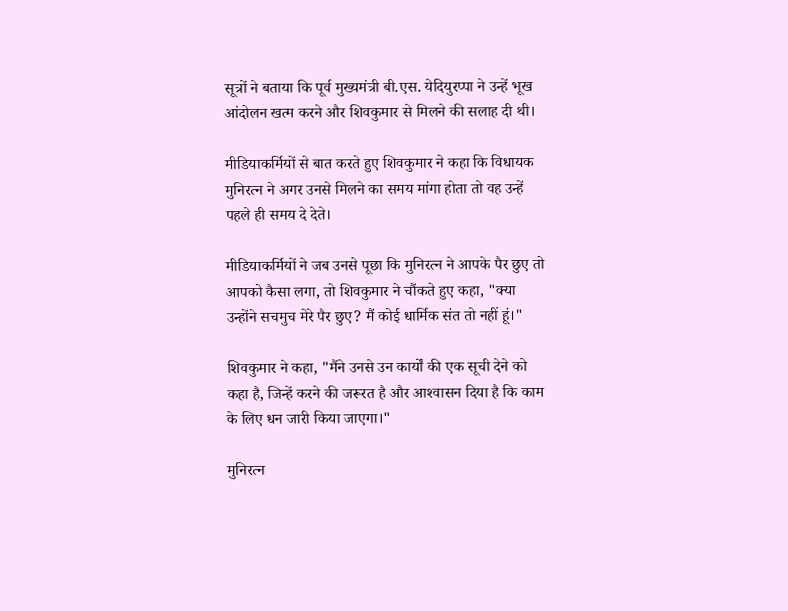सूत्रों ने बताया कि पूर्व मुख्यमंत्री बी.एस. येदियुरप्पा ने उन्हें भूख आंदोलन खत्म करने और शिवकुमार से मिलने की सलाह दी थी।

मीडियाकर्मियों से बात करते हुए शिवकुमार ने कहा कि विधायक मुनिरत्‍न ने अगर उनसे मिलने का समय मांगा होता तो वह उन्हें पहले ही समय दे देते।

मीडियाकर्मियों ने जब उनसे पूछा कि मुनिरत्‍न ने आपके पैर छुए तो आपको कैसा लगा, तो शिवकुमार ने चौंकते हुए कहा, "क्या उन्होंने सचमुच मेरे पैर छुए? मैं कोई धार्मिक संत तो नहीं हूं।"

शिवकुमार ने कहा, "मैंने उनसे उन कार्यों की एक सूची देने को कहा है, जिन्हें करने की जरूरत है और आश्‍वासन दिया है कि काम के लिए धन जारी किया जाएगा।"

मुनिरत्‍न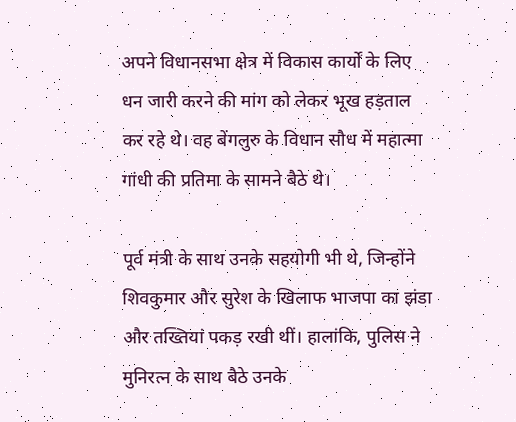अपने विधानसभा क्षेत्र में विकास कार्यों के लिए धन जारी करने की मांग को लेकर भूख हड़ताल कर रहे थे। वह बेंगलुरु के विधान सौध में महात्मा गांधी की प्रतिमा के सामने बैठे थे।

पूर्व मंत्री के साथ उनके सहयोगी भी थे, जिन्होंने शिवकुमार और सुरेश के खिलाफ भाजपा का झंडा और तख्तियां पकड़ रखी थीं। हालांकि, पुलिस ने मुनिरत्‍न के साथ बैठे उनके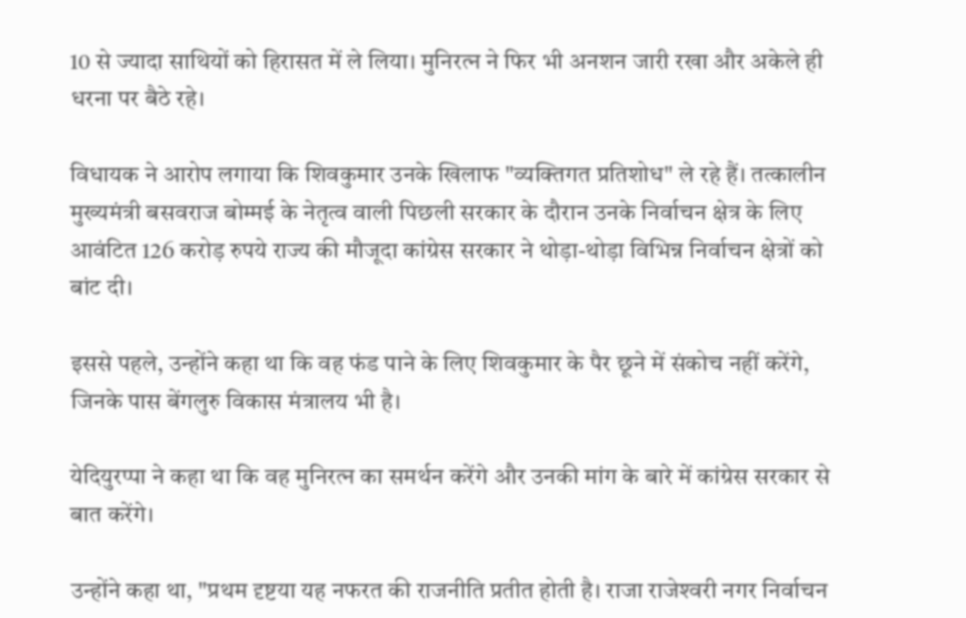10 से ज्यादा साथियों को हिरासत में ले लिया। मुनिरत्‍न ने फिर भी अनशन जारी रखा और अकेले ही धरना पर बैठे रहे।

विधायक ने आरोप लगाया कि शिवकुमार उनके खिलाफ "व्यक्तिगत प्रतिशोध" ले रहे हैं। तत्कालीन मुख्यमंत्री बसवराज बोम्मई के नेतृत्व वाली पिछली सरकार के दौरान उनके निर्वाचन क्षेत्र के लिए आवंटित 126 करोड़ रुपये राज्य की मौजूदा कांग्रेस सरकार ने थोड़ा-थोड़ा विभिन्न निर्वाचन क्षेत्रों को बांट दी।

इससे पहले, उन्होंने कहा था कि वह फंड पाने के लिए शिवकुमार के पैर छूने में संकोच नहीं करेंगे, जिनके पास बेंगलुरु विकास मंत्रालय भी है।

येदियुरप्पा ने कहा था कि वह मुनिरत्‍न का समर्थन करेंगे और उनकी मांग के बारे में कांग्रेस सरकार से बात करेंगे।

उन्‍होंने कहा था, "प्रथम दृष्टया यह नफरत की राजनीति प्रतीत होती है। राजा राजेश्‍वरी नगर निर्वाचन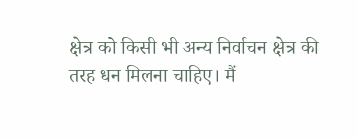क्षेत्र को किसी भी अन्य निर्वाचन क्षेत्र की तरह धन मिलना चाहिए। मैं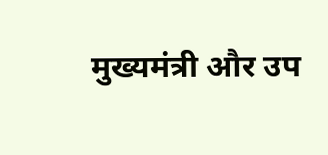मुख्यमंत्री और उप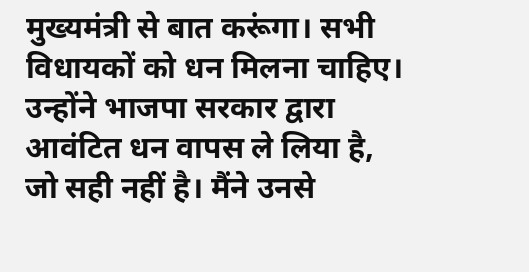मुख्यमंत्री से बात करूंगा। सभी विधायकों को धन मिलना चाहिए। उन्होंने भाजपा सरकार द्वारा आवंटित धन वापस ले लिया है, जो सही नहीं है। मैंने उनसे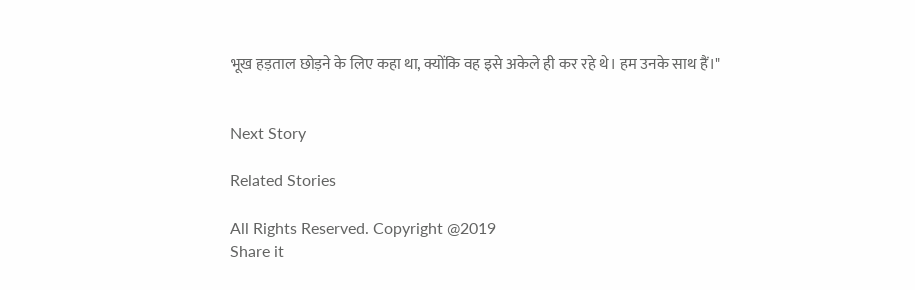भूख हड़ताल छोड़ने के लिए कहा था, क्योंकि वह इसे अकेले ही कर रहे थे। हम उनके साथ हैं।"


Next Story

Related Stories

All Rights Reserved. Copyright @2019
Share it